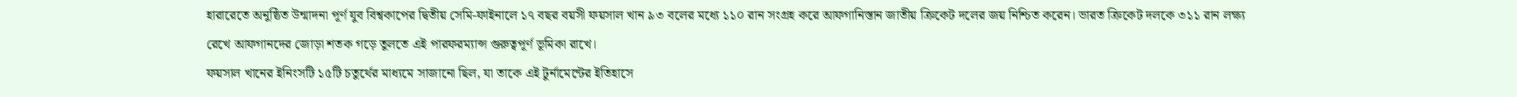হারারেতে অনুষ্ঠিত উন্মাদনা পূর্ণ যুব বিশ্বকাপের দ্বিতীয় সেমি-ফাইনালে ১৭ বছর বয়সী ফয়সাল খান ৯৩ বলের মধ্যে ১১০ রান সংগ্রহ করে আফগানিস্তান জাতীয় ক্রিকেট দলের জয় নিশ্চিত করেন। ভারত ক্রিকেট দলকে ৩১১ রান লক্ষ্য রেখে আফগানদের জোড়া শতক গড়ে তুলতে এই পারফরম্যান্স গুরুত্বপূর্ণ ভূমিকা রাখে।
ফয়সাল খানের ইনিংসটি ১৫টি চতুর্থের মাধ্যমে সাজানো ছিল, যা তাকে এই টুর্নামেন্টের ইতিহাসে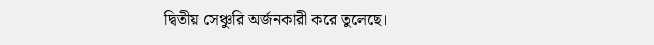দ্বিতীয় সেঞ্চুরি অর্জনকারী করে তুলেছে।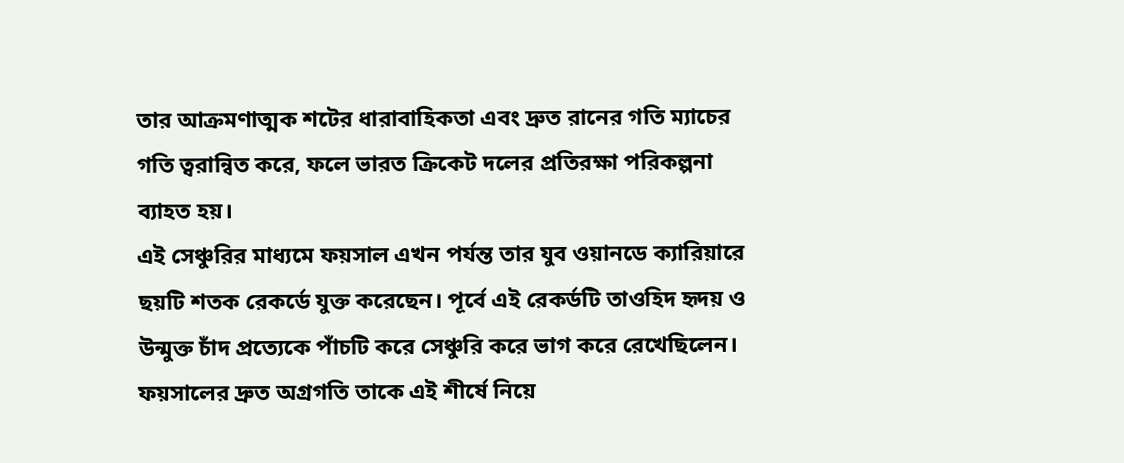তার আক্রমণাত্মক শটের ধারাবাহিকতা এবং দ্রুত রানের গতি ম্যাচের গতি ত্বরান্বিত করে, ফলে ভারত ক্রিকেট দলের প্রতিরক্ষা পরিকল্পনা ব্যাহত হয়।
এই সেঞ্চুরির মাধ্যমে ফয়সাল এখন পর্যন্ত তার যুব ওয়ানডে ক্যারিয়ারে ছয়টি শতক রেকর্ডে যুক্ত করেছেন। পূর্বে এই রেকর্ডটি তাওহিদ হৃদয় ও উন্মুক্ত চাঁদ প্রত্যেকে পাঁচটি করে সেঞ্চুরি করে ভাগ করে রেখেছিলেন। ফয়সালের দ্রুত অগ্রগতি তাকে এই শীর্ষে নিয়ে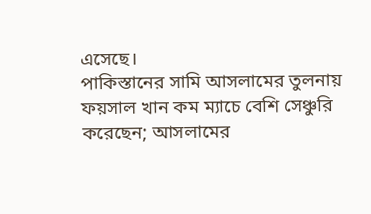এসেছে।
পাকিস্তানের সামি আসলামের তুলনায় ফয়সাল খান কম ম্যাচে বেশি সেঞ্চুরি করেছেন; আসলামের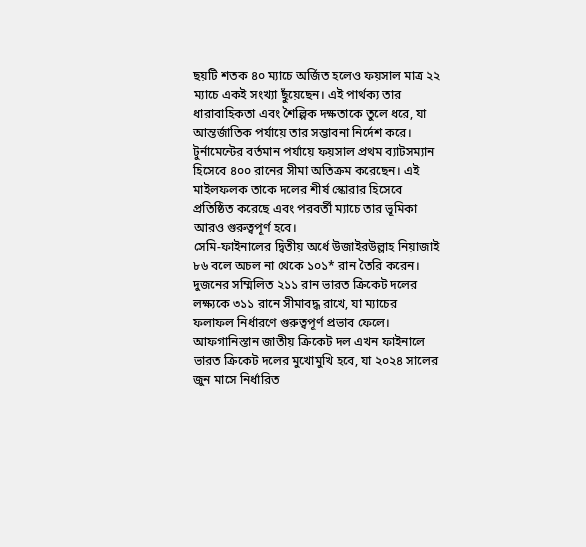ছয়টি শতক ৪০ ম্যাচে অর্জিত হলেও ফয়সাল মাত্র ২২ ম্যাচে একই সংখ্যা ছুঁয়েছেন। এই পার্থক্য তার ধারাবাহিকতা এবং শৈল্পিক দক্ষতাকে তুলে ধরে, যা আন্তর্জাতিক পর্যায়ে তার সম্ভাবনা নির্দেশ করে।
টুর্নামেন্টের বর্তমান পর্যায়ে ফয়সাল প্রথম ব্যাটসম্যান হিসেবে ৪০০ রানের সীমা অতিক্রম করেছেন। এই মাইলফলক তাকে দলের শীর্ষ স্কোরার হিসেবে প্রতিষ্ঠিত করেছে এবং পরবর্তী ম্যাচে তার ভূমিকা আরও গুরুত্বপূর্ণ হবে।
সেমি-ফাইনালের দ্বিতীয় অর্ধে উজাইরউল্লাহ নিয়াজাই ৮৬ বলে অচল না থেকে ১০১* রান তৈরি করেন। দুজনের সম্মিলিত ২১১ রান ভারত ক্রিকেট দলের লক্ষ্যকে ৩১১ রানে সীমাবদ্ধ রাখে, যা ম্যাচের ফলাফল নির্ধারণে গুরুত্বপূর্ণ প্রভাব ফেলে।
আফগানিস্তান জাতীয় ক্রিকেট দল এখন ফাইনালে ভারত ক্রিকেট দলের মুখোমুখি হবে, যা ২০২৪ সালের জুন মাসে নির্ধারিত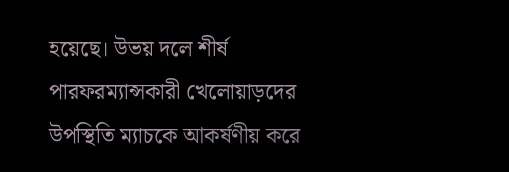হয়েছে। উভয় দলে শীর্ষ পারফরম্যান্সকারী খেলোয়াড়দের উপস্থিতি ম্যাচকে আকর্ষণীয় করে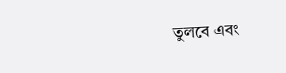তুলবে এবং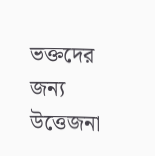ভক্তদের জন্য উত্তেজনা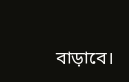বাড়াবে।